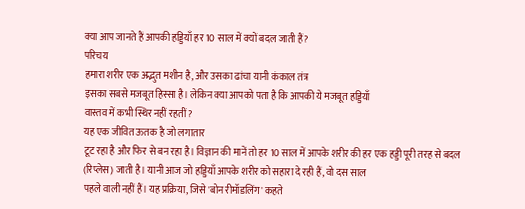क्या आप जानते हैं आपकी हड्डियाँ हर 10 साल में क्यों बदल जाती हैं?
परिचय
हमारा शरीर एक अद्भुत मशीन है, और उसका ढांचा यानी कंकाल तंत्र
इसका सबसे मजबूत हिस्सा है। लेकिन क्या आपको पता है कि आपकी ये मजबूत हड्डियाँ
वास्तव में कभी स्थिर नहीं रहतीं?
यह एक जीवित ऊतक है जो लगातार
टूट रहा है और फिर से बन रहा है। विज्ञान की मानें तो हर 10 साल में आपके शरीर की हर एक हड्डी पूरी तरह से बदल
(रिप्लेस) जाती है। यानी आज जो हड्डियाँ आपके शरीर को सहारा दे रही हैं, वो दस साल
पहले वाली नहीं हैं। यह प्रक्रिया, जिसे 'बोन रीमॉडलिंग' कहते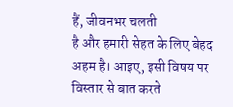हैं, जीवनभर चलती
है और हमारी सेहत के लिए बेहद अहम है। आइए, इसी विषय पर विस्तार से बात करते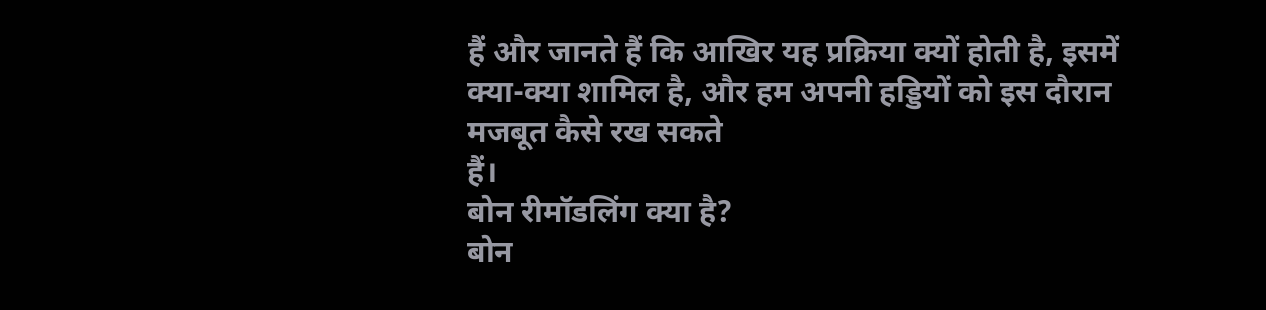हैं और जानते हैं कि आखिर यह प्रक्रिया क्यों होती है, इसमें
क्या-क्या शामिल है, और हम अपनी हड्डियों को इस दौरान मजबूत कैसे रख सकते
हैं।
बोन रीमॉडलिंग क्या है?
बोन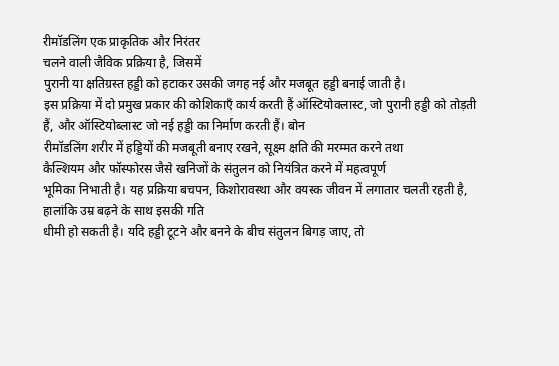रीमॉडलिंग एक प्राकृतिक और निरंतर
चलने वाली जैविक प्रक्रिया है, जिसमें
पुरानी या क्षतिग्रस्त हड्डी को हटाकर उसकी जगह नई और मजबूत हड्डी बनाई जाती है।
इस प्रक्रिया में दो प्रमुख प्रकार की कोशिकाएँ कार्य करती हैं ऑस्टियोक्लास्ट, जो पुरानी हड्डी को तोड़ती हैं, और ऑस्टियोब्लास्ट जो नई हड्डी का निर्माण करती हैं। बोन
रीमॉडलिंग शरीर में हड्डियों की मजबूती बनाए रखने, सूक्ष्म क्षति की मरम्मत करने तथा
कैल्शियम और फॉस्फोरस जैसे खनिजों के संतुलन को नियंत्रित करने में महत्वपूर्ण
भूमिका निभाती है। यह प्रक्रिया बचपन, किशोरावस्था और वयस्क जीवन में लगातार चलती रहती है, हालांकि उम्र बढ़ने के साथ इसकी गति
धीमी हो सकती है। यदि हड्डी टूटने और बनने के बीच संतुलन बिगड़ जाए, तो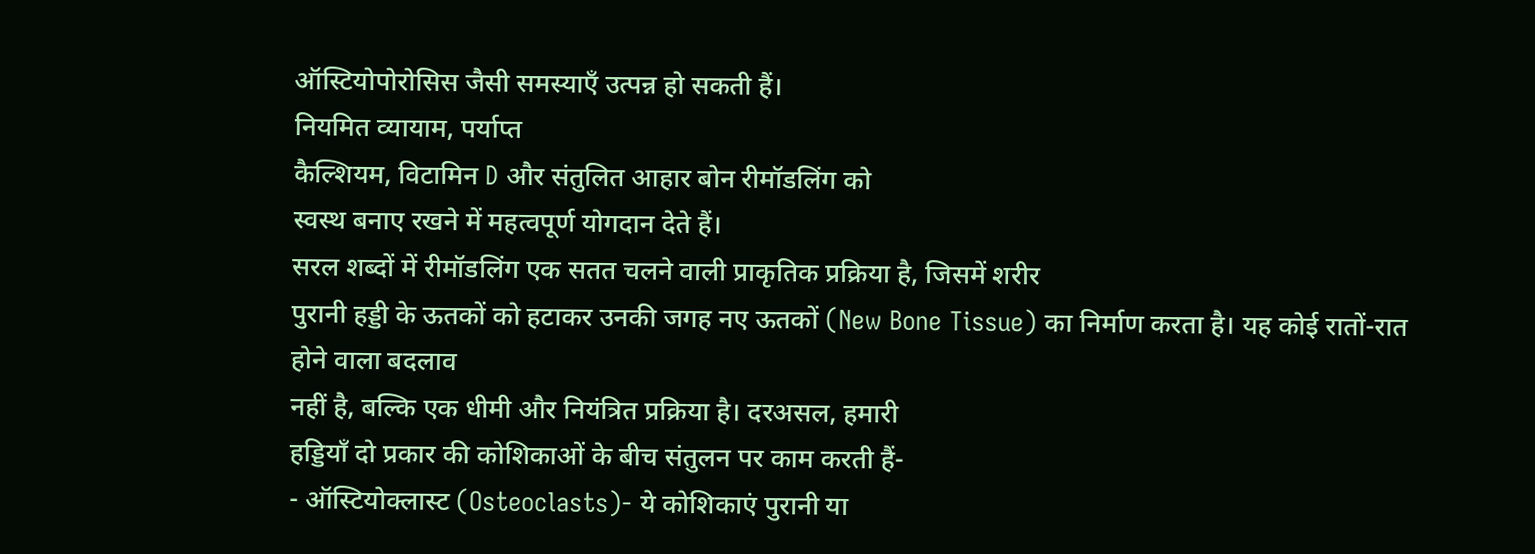ऑस्टियोपोरोसिस जैसी समस्याएँ उत्पन्न हो सकती हैं।
नियमित व्यायाम, पर्याप्त
कैल्शियम, विटामिन D और संतुलित आहार बोन रीमॉडलिंग को
स्वस्थ बनाए रखने में महत्वपूर्ण योगदान देते हैं।
सरल शब्दों में रीमॉडलिंग एक सतत चलने वाली प्राकृतिक प्रक्रिया है, जिसमें शरीर
पुरानी हड्डी के ऊतकों को हटाकर उनकी जगह नए ऊतकों (New Bone Tissue) का निर्माण करता है। यह कोई रातों-रात होने वाला बदलाव
नहीं है, बल्कि एक धीमी और नियंत्रित प्रक्रिया है। दरअसल, हमारी
हड्डियाँ दो प्रकार की कोशिकाओं के बीच संतुलन पर काम करती हैं-
- ऑस्टियोक्लास्ट (Osteoclasts)- ये कोशिकाएं पुरानी या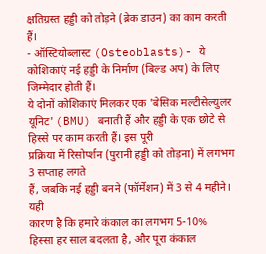क्षतिग्रस्त हड्डी को तोड़ने (ब्रेक डाउन) का काम करती हैं।
- ऑस्टियोब्लास्ट (Osteoblasts)- ये कोशिकाएं नई हड्डी के निर्माण (बिल्ड अप) के लिए जिम्मेदार होती हैं।
ये दोनों कोशिकाएं मिलकर एक 'बेसिक मल्टीसेल्युलर यूनिट' (BMU) बनाती हैं और हड्डी के एक छोटे से हिस्से पर काम करती हैं। इस पूरी
प्रक्रिया में रिसोर्प्शन (पुरानी हड्डी को तोड़ना) में लगभग 3 सप्ताह लगते
हैं, जबकि नई हड्डी बनने (फॉर्मेशन) में 3 से 4 महीने। यही
कारण है कि हमारे कंकाल का लगभग 5-10%
हिस्सा हर साल बदलता है, और पूरा कंकाल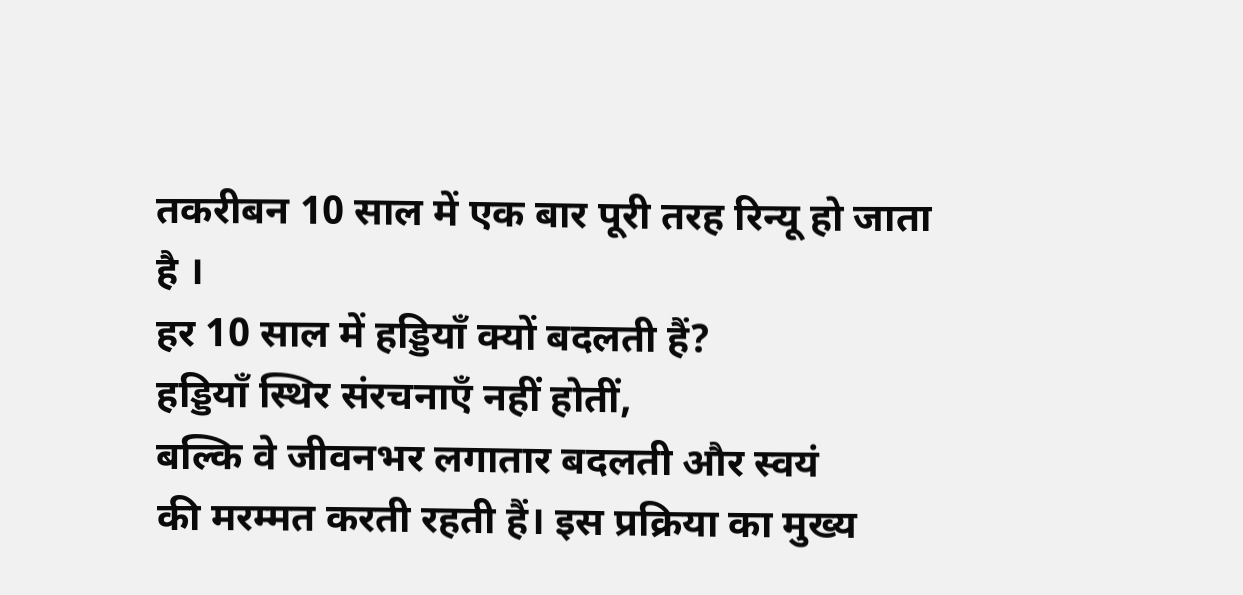तकरीबन 10 साल में एक बार पूरी तरह रिन्यू हो जाता है ।
हर 10 साल में हड्डियाँ क्यों बदलती हैं?
हड्डियाँ स्थिर संरचनाएँ नहीं होतीं,
बल्कि वे जीवनभर लगातार बदलती और स्वयं
की मरम्मत करती रहती हैं। इस प्रक्रिया का मुख्य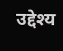उद्देश्य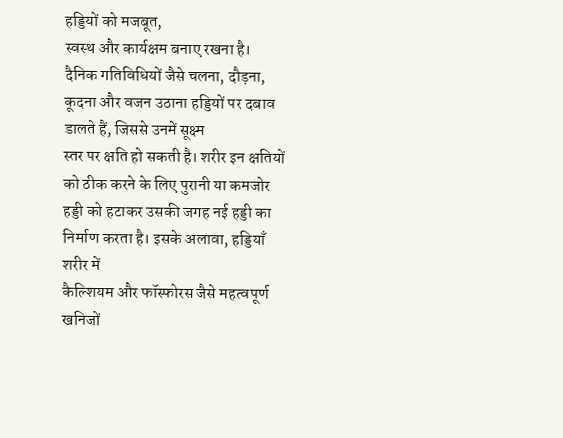हड्डियों को मजबूत,
स्वस्थ और कार्यक्षम बनाए रखना है।
दैनिक गतिविधियों जैसे चलना, दौड़ना,
कूदना और वजन उठाना हड्डियों पर दबाव
डालते हैं, जिससे उनमें सूक्ष्म
स्तर पर क्षति हो सकती है। शरीर इन क्षतियों को ठीक करने के लिए पुरानी या कमजोर
हड्डी को हटाकर उसकी जगह नई हड्डी का निर्माण करता है। इसके अलावा, हड्डियाँ शरीर में
कैल्शियम और फॉस्फोरस जैसे महत्वपूर्ण
खनिजों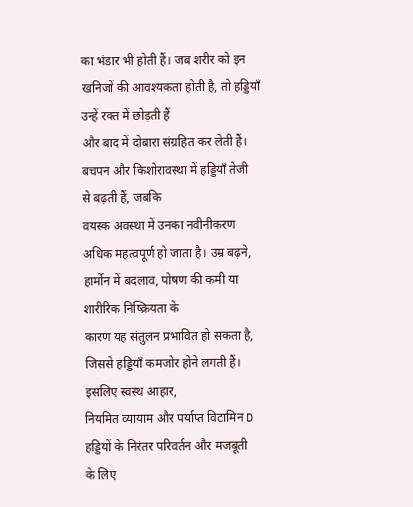का भंडार भी होती हैं। जब शरीर को इन खनिजों की आवश्यकता होती है, तो हड्डियाँ उन्हें रक्त में छोड़ती हैं
और बाद में दोबारा संग्रहित कर लेती हैं। बचपन और किशोरावस्था में हड्डियाँ तेजी
से बढ़ती हैं, जबकि
वयस्क अवस्था में उनका नवीनीकरण अधिक महत्वपूर्ण हो जाता है। उम्र बढ़ने, हार्मोन में बदलाव, पोषण की कमी या शारीरिक निष्क्रियता के
कारण यह संतुलन प्रभावित हो सकता है, जिससे हड्डियाँ कमजोर होने लगती हैं। इसलिए स्वस्थ आहार,
नियमित व्यायाम और पर्याप्त विटामिन D
हड्डियों के निरंतर परिवर्तन और मजबूती
के लिए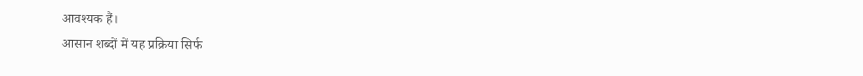आवश्यक हैं।
आसान शब्दों में यह प्रक्रिया सिर्फ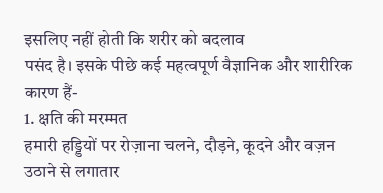इसलिए नहीं होती कि शरीर को बदलाव
पसंद है। इसके पीछे कई महत्वपूर्ण वैज्ञानिक और शारीरिक कारण हैं-
1. क्षति की मरम्मत
हमारी हड्डियों पर रोज़ाना चलने, दौड़ने, कूदने और वज़न
उठाने से लगातार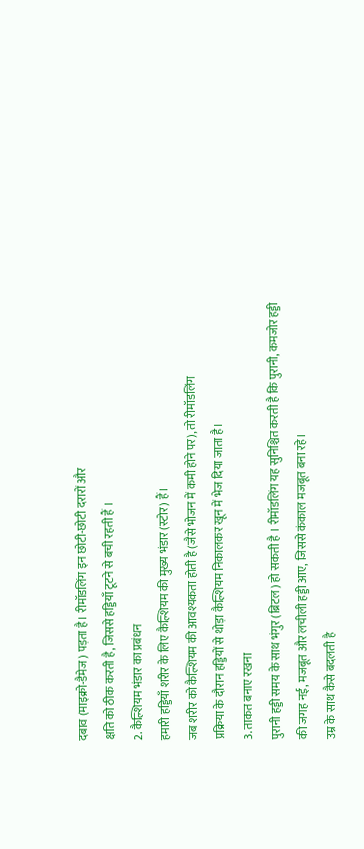दबाव (माइक्रो-डैमेज) पड़ता है। रीमॉडलिंग इन छोटी-छोटी दरारों और
क्षति को ठीक करती है, जिससे हड्डियाँ टूटने से बची रहती हैं ।
2. कैल्शियम भंडार का प्रबंधन
हमारी हड्डियाँ शरीर के लिए कैल्शियम की मुख्य भंडार (स्टोर) हैं।
जब शरीर को कैल्शियम की आवश्यकता होती है (जैसे भोजन में कमी होने पर), तो रीमॉडलिंग
प्रक्रिया के दौरान हड्डियों से थोड़ा कैल्शियम निकालकर खून में भेज दिया जाता है।
3. ताकत बनाए रखना
पुरानी हड्डी समय के साथ भंगुर (ब्रिटल) हो सकती है । रीमॉडलिंग यह सुनिश्चित करती है कि पुरानी, कमजोर हड्डी
की जगह नई, मजबूत और लचीली हड्डी आए, जिससे कंकाल मजबूत बना रहे।
उम्र के साथ कैसे बदलती है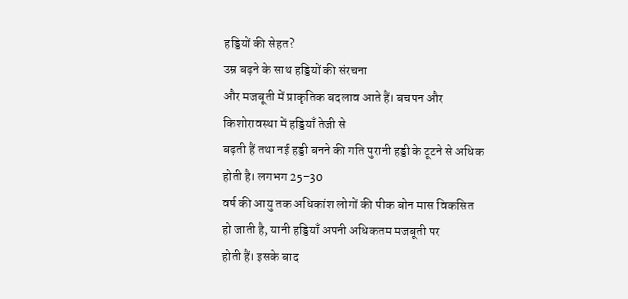हड्डियों की सेहत?
उम्र बढ़ने के साथ हड्डियों की संरचना
और मजबूती में प्राकृतिक बदलाव आते हैं। बचपन और किशोरावस्था में हड्डियाँ तेजी से
बढ़ती हैं तथा नई हड्डी बनने की गति पुरानी हड्डी के टूटने से अधिक होती है। लगभग 25–30
वर्ष की आयु तक अधिकांश लोगों की पीक बोन मास विकसित हो जाती है, यानी हड्डियाँ अपनी अधिकतम मजबूती पर
होती हैं। इसके बाद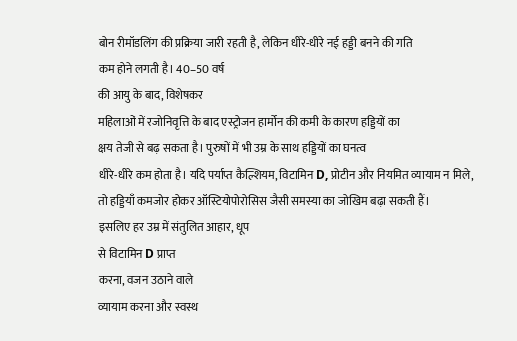बोन रीमॉडलिंग की प्रक्रिया जारी रहती है, लेकिन धीरे-धीरे नई हड्डी बनने की गति
कम होने लगती है। 40–50 वर्ष
की आयु के बाद, विशेषकर
महिलाओं में रजोनिवृत्ति के बाद एस्ट्रोजन हार्मोन की कमी के कारण हड्डियों का
क्षय तेजी से बढ़ सकता है। पुरुषों में भी उम्र के साथ हड्डियों का घनत्व
धीरे-धीरे कम होता है। यदि पर्याप्त कैल्शियम, विटामिन D, प्रोटीन और नियमित व्यायाम न मिले,
तो हड्डियाँ कमजोर होकर ऑस्टियोपोरोसिस जैसी समस्या का जोखिम बढ़ा सकती हैं।
इसलिए हर उम्र में संतुलित आहार, धूप
से विटामिन D प्राप्त
करना, वजन उठाने वाले
व्यायाम करना और स्वस्थ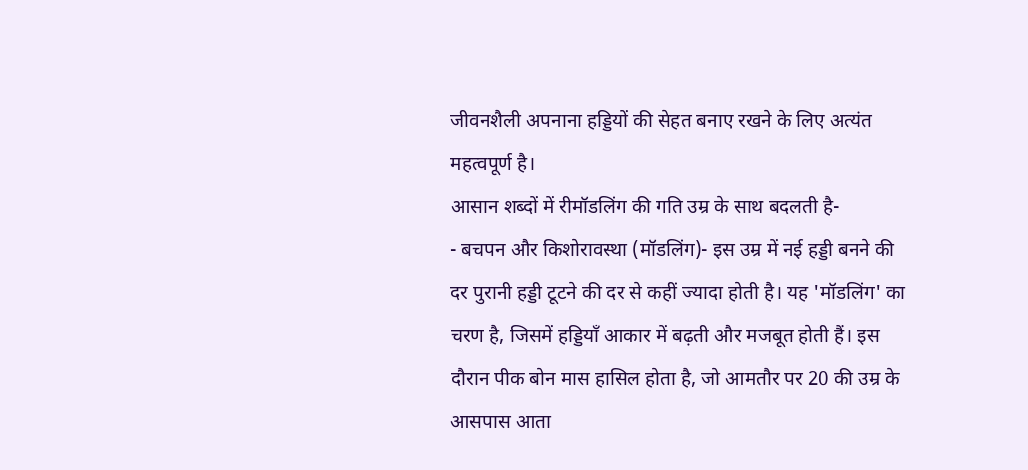जीवनशैली अपनाना हड्डियों की सेहत बनाए रखने के लिए अत्यंत
महत्वपूर्ण है।
आसान शब्दों में रीमॉडलिंग की गति उम्र के साथ बदलती है-
- बचपन और किशोरावस्था (मॉडलिंग)- इस उम्र में नई हड्डी बनने की दर पुरानी हड्डी टूटने की दर से कहीं ज्यादा होती है। यह 'मॉडलिंग' का चरण है, जिसमें हड्डियाँ आकार में बढ़ती और मजबूत होती हैं। इस दौरान पीक बोन मास हासिल होता है, जो आमतौर पर 20 की उम्र के आसपास आता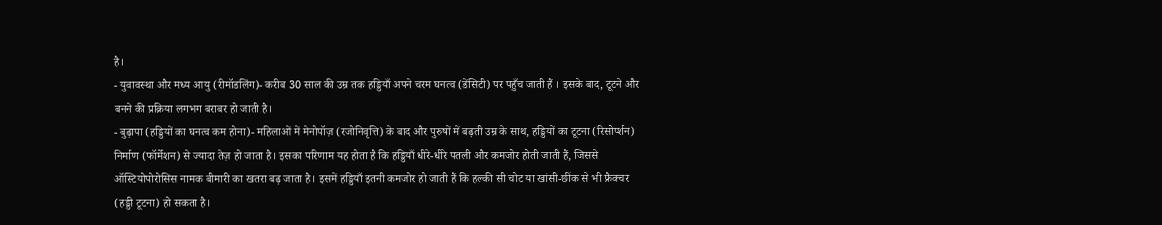है।
- युवावस्था और मध्य आयु (रीमॉडलिंग)- करीब 30 साल की उम्र तक हड्डियाँ अपने चरम घनत्व (डेंसिटी) पर पहुँच जाती हैं । इसके बाद, टूटने और बनने की प्रक्रिया लगभग बराबर हो जाती है।
- बुढ़ापा (हड्डियों का घनत्व कम होना)- महिलाओं में मेनोपॉज़ (रजोनिवृत्ति) के बाद और पुरुषों में बढ़ती उम्र के साथ, हड्डियों का टूटना (रिसोर्प्शन) निर्माण (फॉर्मेशन) से ज्यादा तेज़ हो जाता है। इसका परिणाम यह होता है कि हड्डियाँ धीरे-धीरे पतली और कमजोर होती जाती हैं, जिससे ऑस्टियोपोरोसिस नामक बीमारी का खतरा बढ़ जाता है। इसमें हड्डियाँ इतनी कमजोर हो जाती हैं कि हल्की सी चोट या खांसी-छींक से भी फ्रैक्चर (हड्डी टूटना) हो सकता है।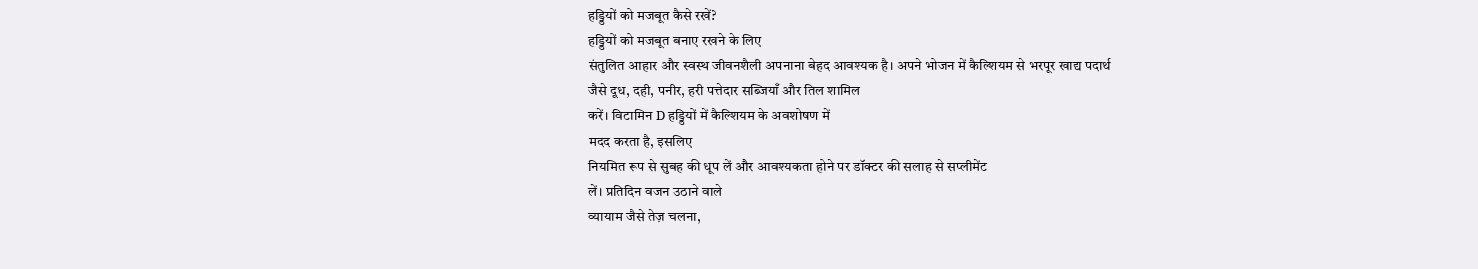हड्डियों को मजबूत कैसे रखें?
हड्डियों को मजबूत बनाए रखने के लिए
संतुलित आहार और स्वस्थ जीवनशैली अपनाना बेहद आवश्यक है। अपने भोजन में कैल्शियम से भरपूर खाद्य पदार्थ
जैसे दूध, दही, पनीर, हरी पत्तेदार सब्जियाँ और तिल शामिल
करें। विटामिन D हड्डियों में कैल्शियम के अवशोषण में
मदद करता है, इसलिए
नियमित रूप से सुबह की धूप लें और आवश्यकता होने पर डॉक्टर की सलाह से सप्लीमेंट
लें। प्रतिदिन वजन उठाने वाले
व्यायाम जैसे तेज़ चलना,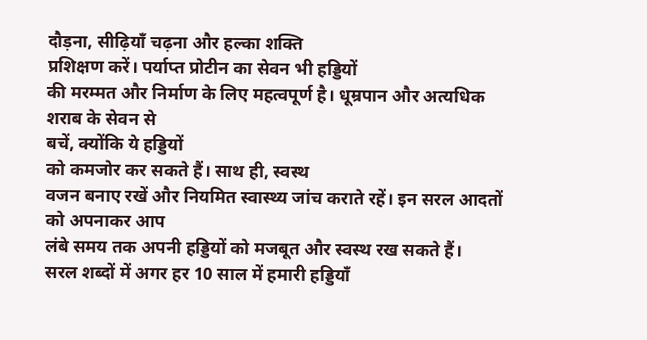दौड़ना, सीढ़ियाँ चढ़ना और हल्का शक्ति
प्रशिक्षण करें। पर्याप्त प्रोटीन का सेवन भी हड्डियों
की मरम्मत और निर्माण के लिए महत्वपूर्ण है। धूम्रपान और अत्यधिक शराब के सेवन से
बचें, क्योंकि ये हड्डियों
को कमजोर कर सकते हैं। साथ ही, स्वस्थ
वजन बनाए रखें और नियमित स्वास्थ्य जांच कराते रहें। इन सरल आदतों को अपनाकर आप
लंबे समय तक अपनी हड्डियों को मजबूत और स्वस्थ रख सकते हैं।
सरल शब्दों में अगर हर 10 साल में हमारी हड्डियाँ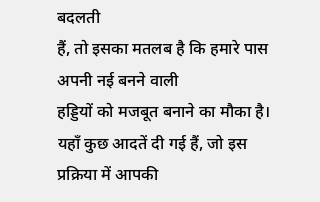बदलती
हैं, तो इसका मतलब है कि हमारे पास अपनी नई बनने वाली
हड्डियों को मजबूत बनाने का मौका है। यहाँ कुछ आदतें दी गई हैं, जो इस
प्रक्रिया में आपकी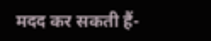मदद कर सकती हैं-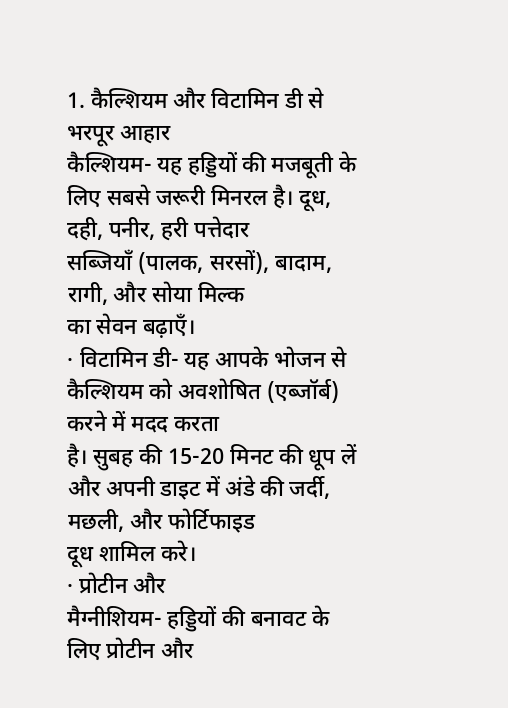1. कैल्शियम और विटामिन डी से भरपूर आहार
कैल्शियम- यह हड्डियों की मजबूती के लिए सबसे जरूरी मिनरल है। दूध, दही, पनीर, हरी पत्तेदार
सब्जियाँ (पालक, सरसों), बादाम, रागी, और सोया मिल्क
का सेवन बढ़ाएँ।
· विटामिन डी- यह आपके भोजन से कैल्शियम को अवशोषित (एब्जॉर्ब) करने में मदद करता
है। सुबह की 15-20 मिनट की धूप लें और अपनी डाइट में अंडे की जर्दी, मछली, और फोर्टिफाइड
दूध शामिल करे।
· प्रोटीन और
मैग्नीशियम- हड्डियों की बनावट के लिए प्रोटीन और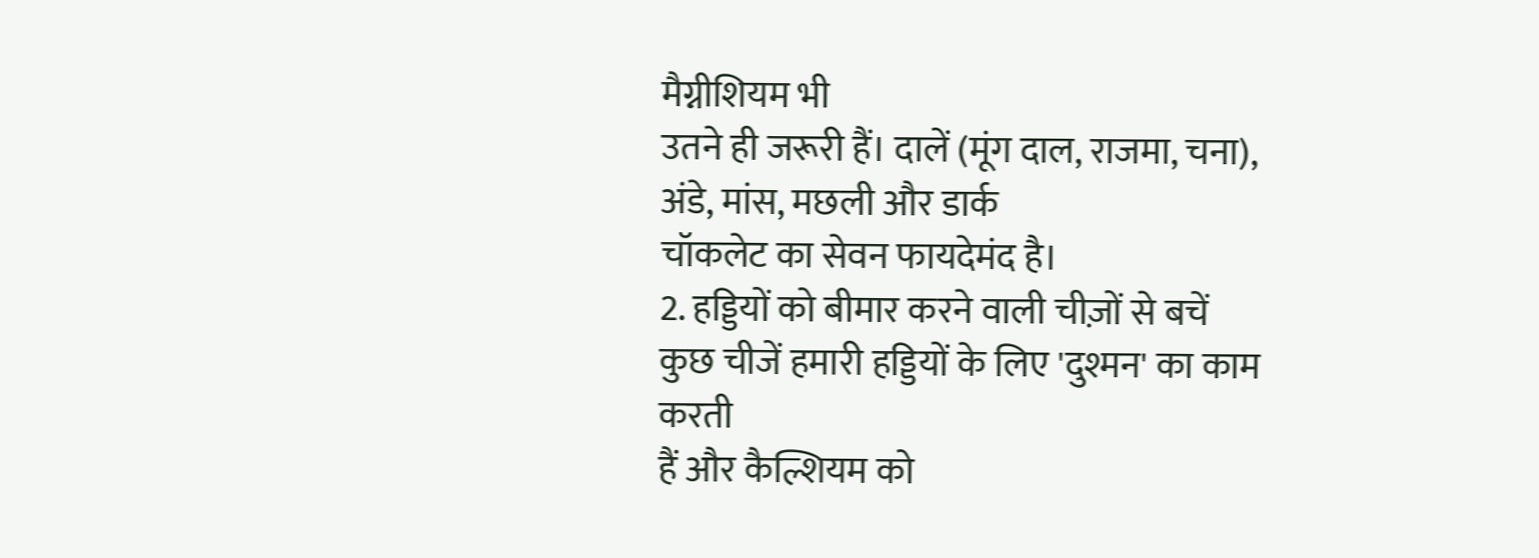मैग्नीशियम भी
उतने ही जरूरी हैं। दालें (मूंग दाल, राजमा, चना), अंडे, मांस, मछली और डार्क
चॉकलेट का सेवन फायदेमंद है।
2. हड्डियों को बीमार करने वाली चीज़ों से बचें
कुछ चीजें हमारी हड्डियों के लिए 'दुश्मन' का काम करती
हैं और कैल्शियम को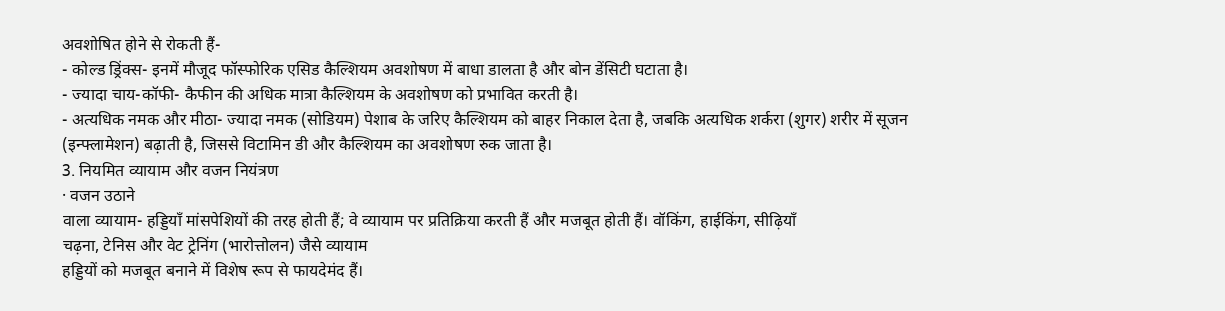अवशोषित होने से रोकती हैं-
- कोल्ड ड्रिंक्स- इनमें मौजूद फॉस्फोरिक एसिड कैल्शियम अवशोषण में बाधा डालता है और बोन डेंसिटी घटाता है।
- ज्यादा चाय-कॉफी- कैफीन की अधिक मात्रा कैल्शियम के अवशोषण को प्रभावित करती है।
- अत्यधिक नमक और मीठा- ज्यादा नमक (सोडियम) पेशाब के जरिए कैल्शियम को बाहर निकाल देता है, जबकि अत्यधिक शर्करा (शुगर) शरीर में सूजन (इन्फ्लामेशन) बढ़ाती है, जिससे विटामिन डी और कैल्शियम का अवशोषण रुक जाता है।
3. नियमित व्यायाम और वजन नियंत्रण
· वजन उठाने
वाला व्यायाम- हड्डियाँ मांसपेशियों की तरह होती हैं; वे व्यायाम पर प्रतिक्रिया करती हैं और मजबूत होती हैं। वॉकिंग, हाईकिंग, सीढ़ियाँ
चढ़ना, टेनिस और वेट ट्रेनिंग (भारोत्तोलन) जैसे व्यायाम
हड्डियों को मजबूत बनाने में विशेष रूप से फायदेमंद हैं।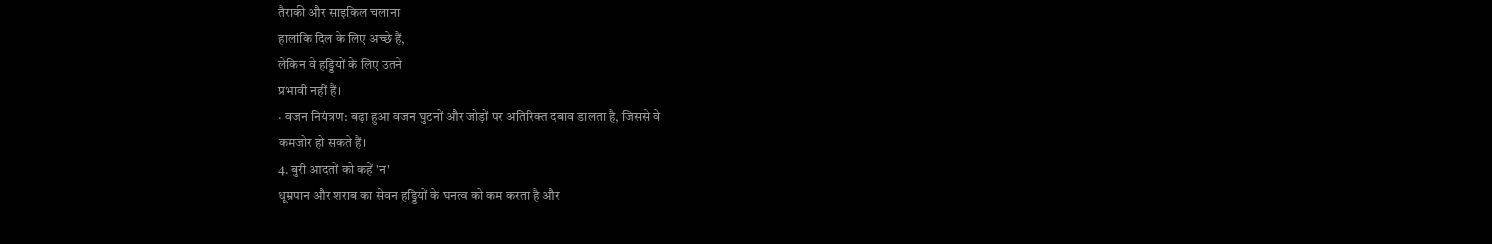तैराकी और साइकिल चलाना
हालांकि दिल के लिए अच्छे हैं,
लेकिन वे हड्डियों के लिए उतने
प्रभावी नहीं हैं।
· वजन नियंत्रण: बढ़ा हुआ वजन घुटनों और जोड़ों पर अतिरिक्त दबाव डालता है, जिससे वे
कमजोर हो सकते हैं।
4. बुरी आदतों को कहें 'न'
धूम्रपान और शराब का सेवन हड्डियों के घनत्व को कम करता है और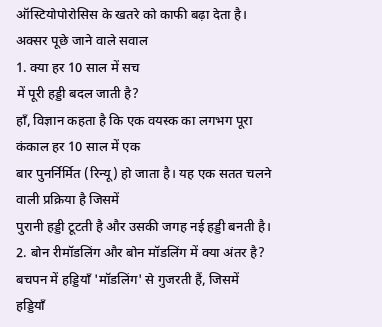ऑस्टियोपोरोसिस के खतरे को काफी बढ़ा देता है।
अक्सर पूछे जाने वाले सवाल
1. क्या हर 10 साल में सच
में पूरी हड्डी बदल जाती है?
हाँ, विज्ञान कहता है कि एक वयस्क का लगभग पूरा कंकाल हर 10 साल में एक
बार पुनर्निर्मित (रिन्यू) हो जाता है। यह एक सतत चलने वाली प्रक्रिया है जिसमें
पुरानी हड्डी टूटती है और उसकी जगह नई हड्डी बनती है।
2. बोन रीमॉडलिंग और बोन मॉडलिंग में क्या अंतर है?
बचपन में हड्डियाँ 'मॉडलिंग' से गुजरती हैं, जिसमें
हड्डियाँ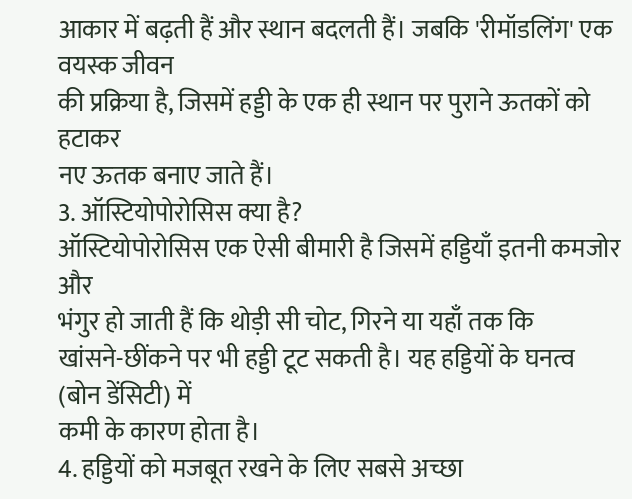आकार में बढ़ती हैं और स्थान बदलती हैं। जबकि 'रीमॉडलिंग' एक वयस्क जीवन
की प्रक्रिया है, जिसमें हड्डी के एक ही स्थान पर पुराने ऊतकों को हटाकर
नए ऊतक बनाए जाते हैं।
3. ऑस्टियोपोरोसिस क्या है?
ऑस्टियोपोरोसिस एक ऐसी बीमारी है जिसमें हड्डियाँ इतनी कमजोर और
भंगुर हो जाती हैं कि थोड़ी सी चोट, गिरने या यहाँ तक कि
खांसने-छींकने पर भी हड्डी टूट सकती है। यह हड्डियों के घनत्व (बोन डेंसिटी) में
कमी के कारण होता है।
4. हड्डियों को मजबूत रखने के लिए सबसे अच्छा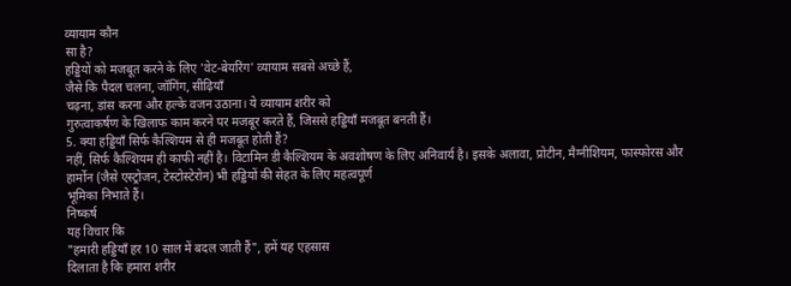व्यायाम कौन
सा है?
हड्डियों को मजबूत करने के लिए 'वेट-बेयरिंग' व्यायाम सबसे अच्छे हैं,
जैसे कि पैदल चलना, जॉगिंग, सीढ़ियाँ
चढ़ना, डांस करना और हल्के वजन उठाना। ये व्यायाम शरीर को
गुरुत्वाकर्षण के खिलाफ काम करने पर मजबूर करते हैं, जिससे हड्डियाँ मजबूत बनती हैं।
5. क्या हड्डियाँ सिर्फ कैल्शियम से ही मजबूत होती हैं?
नहीं, सिर्फ कैल्शियम ही काफी नहीं है। विटामिन डी कैल्शियम के अवशोषण के लिए अनिवार्य है। इसके अलावा, प्रोटीन, मैग्नीशियम, फास्फोरस और
हार्मोन (जैसे एस्ट्रोजन, टेस्टोस्टेरोन) भी हड्डियों की सेहत के लिए महत्वपूर्ण
भूमिका निभाते हैं।
निष्कर्ष
यह विचार कि
"हमारी हड्डियाँ हर 10 साल में बदल जाती हैं", हमें यह एहसास
दिलाता है कि हमारा शरीर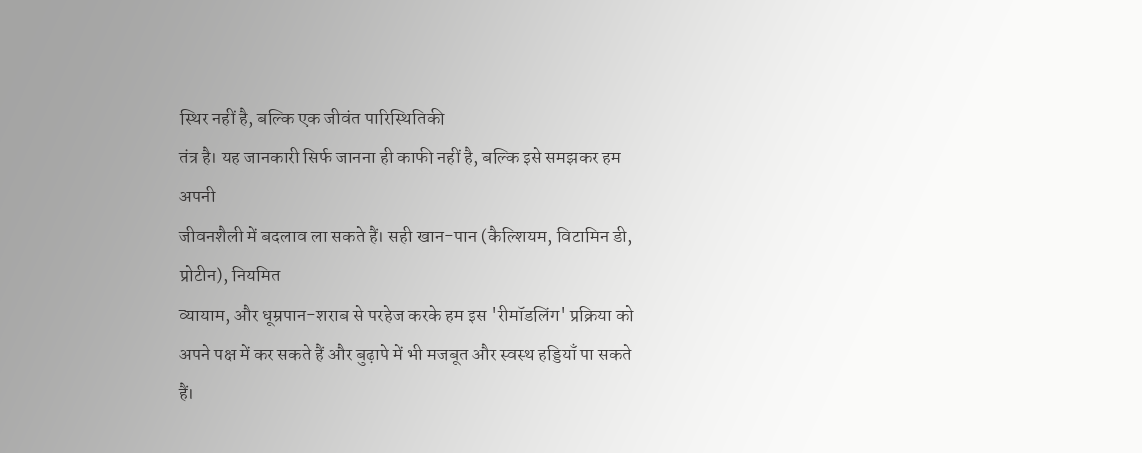स्थिर नहीं है, बल्कि एक जीवंत पारिस्थितिकी
तंत्र है। यह जानकारी सिर्फ जानना ही काफी नहीं है, बल्कि इसे समझकर हम अपनी
जीवनशैली में बदलाव ला सकते हैं। सही खान-पान (कैल्शियम, विटामिन डी, प्रोटीन), नियमित
व्यायाम, और धूम्रपान-शराब से परहेज करके हम इस 'रीमॉडलिंग' प्रक्रिया को
अपने पक्ष में कर सकते हैं और बुढ़ापे में भी मजबूत और स्वस्थ हड्डियाँ पा सकते
हैं।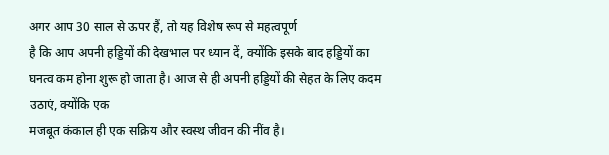अगर आप 30 साल से ऊपर हैं, तो यह विशेष रूप से महत्वपूर्ण
है कि आप अपनी हड्डियों की देखभाल पर ध्यान दें, क्योंकि इसके बाद हड्डियों का
घनत्व कम होना शुरू हो जाता है। आज से ही अपनी हड्डियों की सेहत के लिए कदम उठाएं, क्योंकि एक
मजबूत कंकाल ही एक सक्रिय और स्वस्थ जीवन की नींव है।